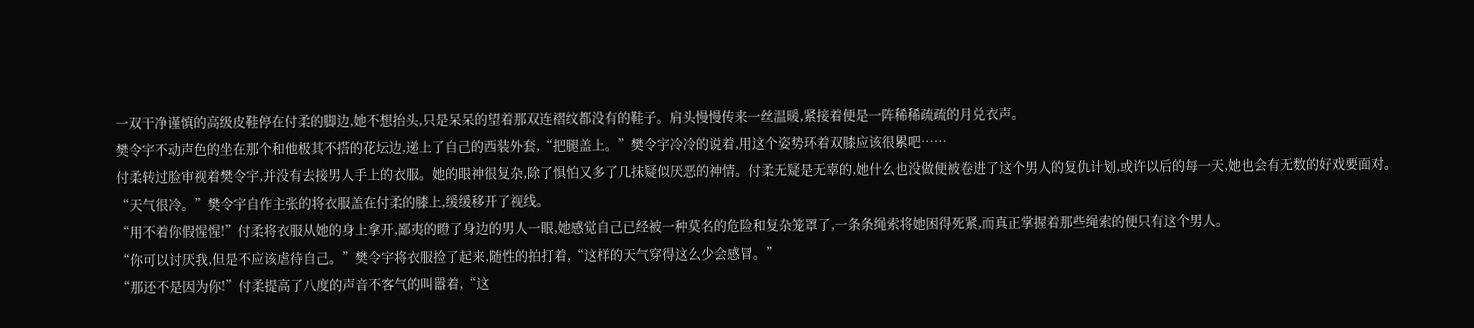一双干净谨慎的高级皮鞋停在付柔的脚边,她不想抬头,只是呆呆的望着那双连褶纹都没有的鞋子。肩头慢慢传来一丝温暖,紧接着便是一阵稀稀疏疏的月兑衣声。
樊令宇不动声色的坐在那个和他极其不搭的花坛边,递上了自己的西装外套,“把腿盖上。”樊令宇冷冷的说着,用这个姿势环着双膝应该很累吧……
付柔转过脸审视着樊令宇,并没有去接男人手上的衣服。她的眼神很复杂,除了惧怕又多了几抹疑似厌恶的神情。付柔无疑是无辜的,她什么也没做便被卷进了这个男人的复仇计划,或许以后的每一天,她也会有无数的好戏要面对。
“天气很冷。”樊令宇自作主张的将衣服盖在付柔的膝上,缓缓移开了视线。
“用不着你假惺惺!”付柔将衣服从她的身上拿开,鄙夷的瞪了身边的男人一眼,她感觉自己已经被一种莫名的危险和复杂笼罩了,一条条绳索将她困得死紧,而真正掌握着那些绳索的便只有这个男人。
“你可以讨厌我,但是不应该虐待自己。”樊令宇将衣服捡了起来,随性的拍打着,“这样的天气穿得这么少会感冒。”
“那还不是因为你!”付柔提高了八度的声音不客气的叫嚣着,“这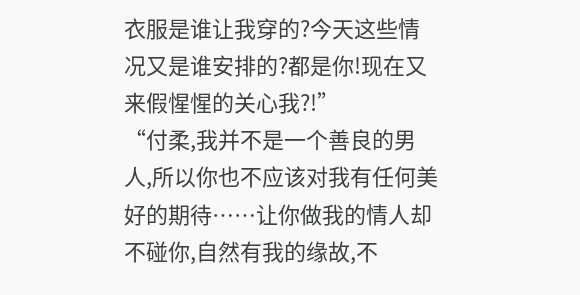衣服是谁让我穿的?今天这些情况又是谁安排的?都是你!现在又来假惺惺的关心我?!”
“付柔,我并不是一个善良的男人,所以你也不应该对我有任何美好的期待……让你做我的情人却不碰你,自然有我的缘故,不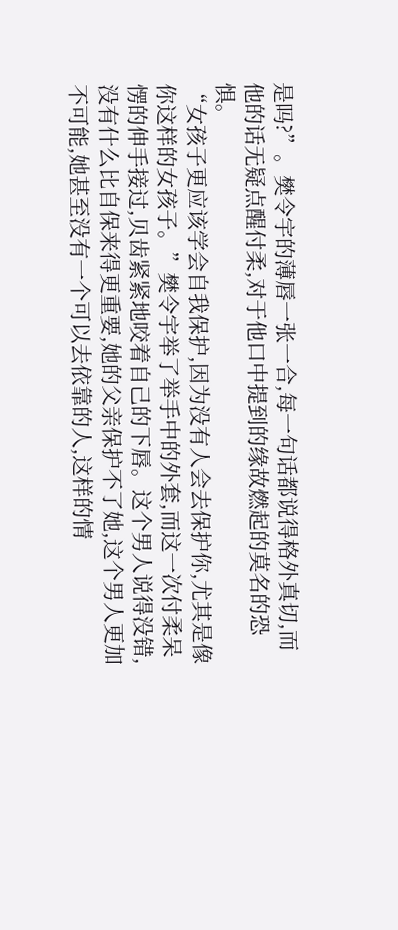是吗?”。樊令宇的薄唇一张一合,每一句话都说得格外真切,而他的话无疑点醒付柔,对于他口中提到的缘故燃起的莫名的恐惧。
“女孩子更应该学会自我保护,因为没有人会去保护你,尤其是像你这样的女孩子。”樊令宇举了举手中的外套,而这一次付柔呆愣的伸手接过,贝齿紧紧地咬着自己的下唇。这个男人说得没错,没有什么比自保来得更重要,她的父亲保护不了她,这个男人更加不可能,她甚至没有一个可以去依靠的人,这样的情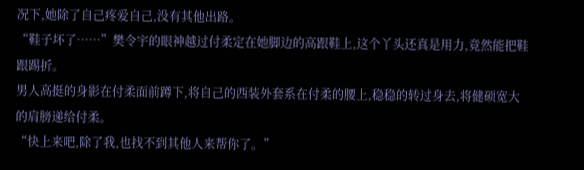况下,她除了自己疼爱自己,没有其他出路。
“鞋子坏了……”樊令宇的眼神越过付柔定在她脚边的高跟鞋上,这个丫头还真是用力,竟然能把鞋跟踢折。
男人高挺的身影在付柔面前蹲下,将自己的西装外套系在付柔的腰上,稳稳的转过身去,将健硕宽大的肩膀递给付柔。
“快上来吧,除了我,也找不到其他人来帮你了。”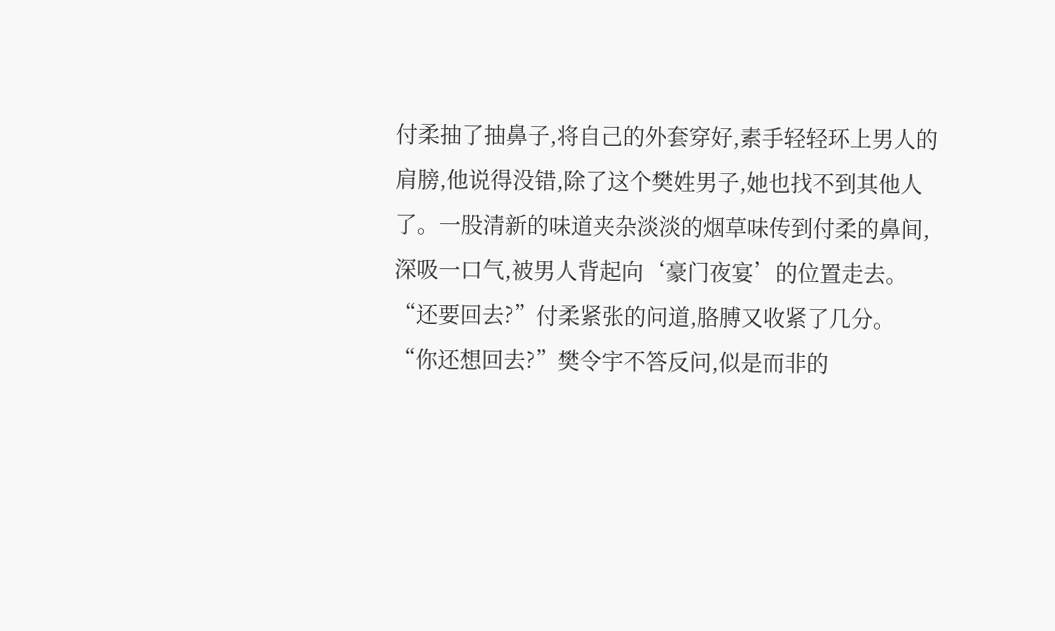付柔抽了抽鼻子,将自己的外套穿好,素手轻轻环上男人的肩膀,他说得没错,除了这个樊姓男子,她也找不到其他人了。一股清新的味道夹杂淡淡的烟草味传到付柔的鼻间,深吸一口气,被男人背起向‘豪门夜宴’的位置走去。
“还要回去?”付柔紧张的问道,胳膊又收紧了几分。
“你还想回去?”樊令宇不答反问,似是而非的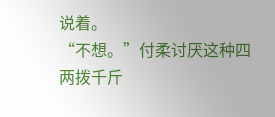说着。
“不想。”付柔讨厌这种四两拨千斤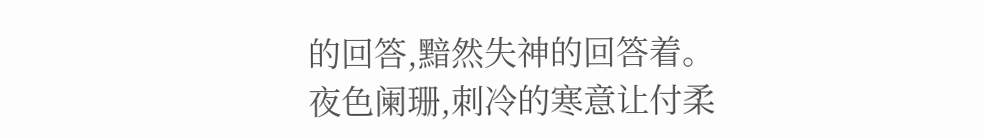的回答,黯然失神的回答着。
夜色阑珊,刺冷的寒意让付柔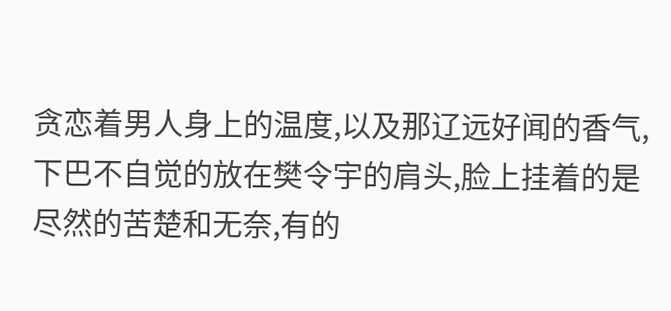贪恋着男人身上的温度,以及那辽远好闻的香气,下巴不自觉的放在樊令宇的肩头,脸上挂着的是尽然的苦楚和无奈,有的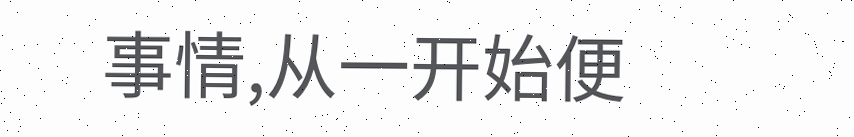事情,从一开始便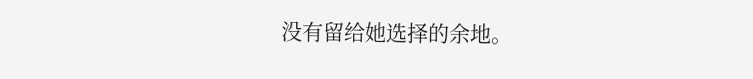没有留给她选择的余地。